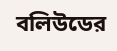বলিউডের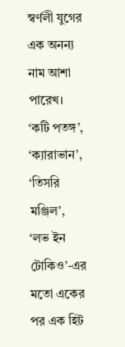স্বর্ণলী যুগের এক অনন্য নাম আশা পারেখ। ‘কটি পতঙ্গ’, ‘ক্যারাভান’, ‘তিসরি মঞ্জিল’, ‘লভ ইন টোকিও’-এর মতো একের পর এক হিট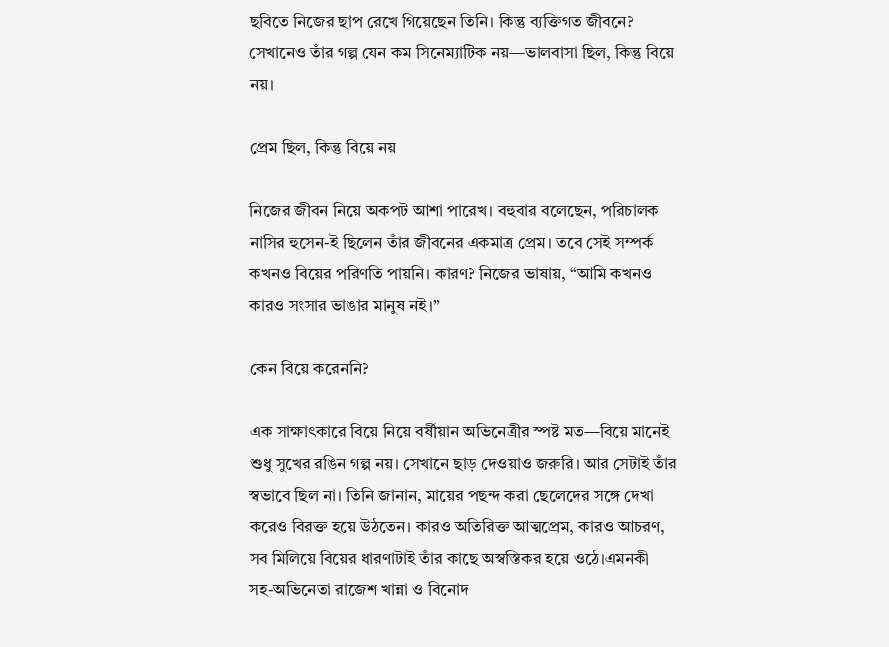ছবিতে নিজের ছাপ রেখে গিয়েছেন তিনি। কিন্তু ব্যক্তিগত জীবনে? সেখানেও তাঁর গল্প যেন কম সিনেম্যাটিক নয়—ভালবাসা ছিল, কিন্তু বিয়ে নয়।

প্রেম ছিল, কিন্তু বিয়ে নয়

নিজের জীবন নিয়ে অকপট আশা পারেখ। বহুবার বলেছেন, পরিচালক নাসির হুসেন-ই ছিলেন তাঁর জীবনের একমাত্র প্রেম। তবে সেই সম্পর্ক কখনও বিয়ের পরিণতি পায়নি। কারণ? নিজের ভাষায়, “আমি কখনও কারও সংসার ভাঙার মানুষ নই।”

কেন বিয়ে করেননি?

এক সাক্ষাৎকারে বিয়ে নিয়ে বর্ষীয়ান অভিনেত্রীর স্পষ্ট মত—বিয়ে মানেই শুধু সুখের রঙিন গল্প নয়। সেখানে ছাড় দেওয়াও জরুরি। আর সেটাই তাঁর স্বভাবে ছিল না। তিনি জানান, মায়ের পছন্দ করা ছেলেদের সঙ্গে দেখা করেও বিরক্ত হয়ে উঠতেন। কারও অতিরিক্ত আত্মপ্রেম, কারও আচরণ, সব মিলিয়ে বিয়ের ধারণাটাই তাঁর কাছে অস্বস্তিকর হয়ে ওঠে।এমনকী সহ-অভিনেতা রাজেশ খান্না ও বিনোদ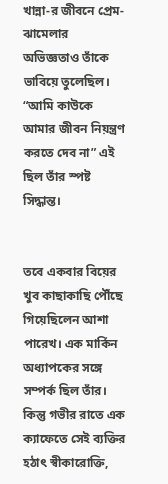খান্না-র জীবনে প্রেম-ঝামেলার অভিজ্ঞতাও তাঁকে ভাবিয়ে তুলেছিল। “আমি কাউকে আমার জীবন নিয়ন্ত্রণ করতে দেব না” এই ছিল তাঁর স্পষ্ট সিদ্ধান্ত।


তবে একবার বিয়ের খুব কাছাকাছি পৌঁছে গিয়েছিলেন আশা পারেখ। এক মার্কিন অধ্যাপকের সঙ্গে সম্পর্ক ছিল তাঁর। কিন্তু গভীর রাতে এক ক্যাফেতে সেই ব্যক্তির হঠাৎ স্বীকারোক্তি,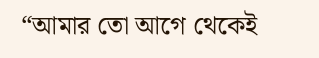“আমার তো আগে থেকেই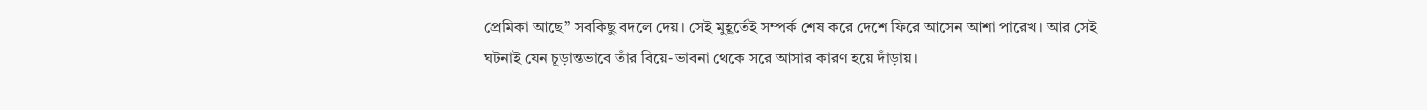প্রেমিকা আছে” সবকিছু বদলে দেয়। সেই মুহূর্তেই সম্পর্ক শেষ করে দেশে ফিরে আসেন আশা পারেখ। আর সেই ঘটনাই যেন চূড়ান্তভাবে তাঁর বিয়ে-ভাবনা থেকে সরে আসার কারণ হয়ে দাঁড়ায়।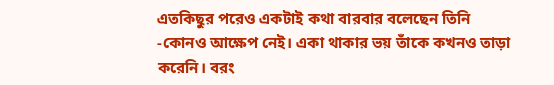এতকিছুর পরেও একটাই কথা বারবার বলেছেন তিনি -কোনও আক্ষেপ নেই। একা থাকার ভয় তাঁকে কখনও তাড়া করেনি। বরং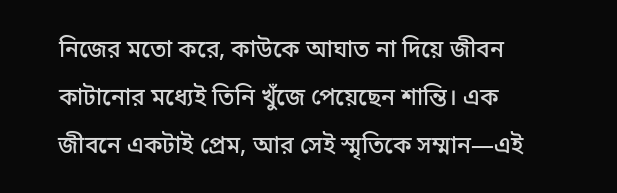নিজের মতো করে, কাউকে আঘাত না দিয়ে জীবন কাটানোর মধ্যেই তিনি খুঁজে পেয়েছেন শান্তি। এক জীবনে একটাই প্রেম, আর সেই স্মৃতিকে সম্মান—এই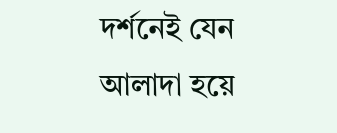দর্শনেই যেন আলাদা হয়ে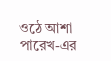ওঠে আশা পারেখ-এর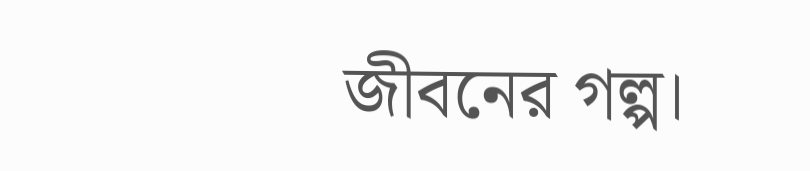জীবনের গল্প।